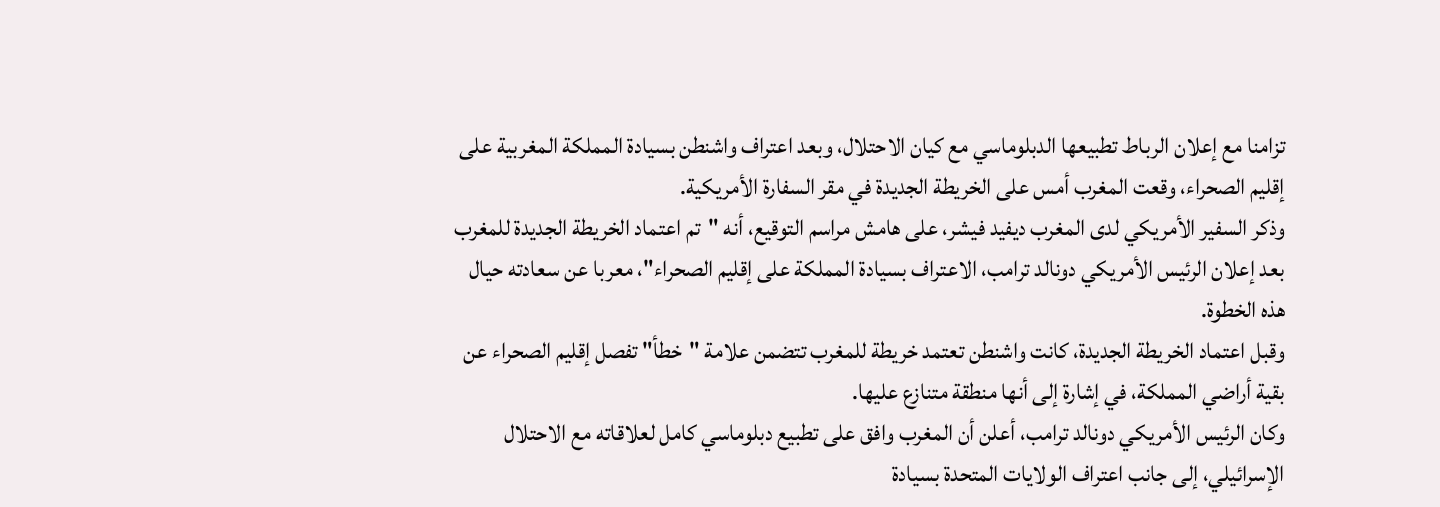تزامنا مع إعلان الرباط تطبيعها الدبلوماسي مع كيان الاحتلال، وبعد اعتراف واشنطن بسيادة المملكة المغربية على إقليم الصحراء، وقعت المغرب أمس على الخريطة الجديدة في مقر السفارة الأمريكية.
وذكر السفير الأمريكي لدى المغرب ديفيد فيشر، على هامش مراسم التوقيع، أنه "تم اعتماد الخريطة الجديدة للمغرب بعد إعلان الرئيس الأمريكي دونالد ترامب، الاعتراف بسيادة المملكة على إقليم الصحراء"، معربا عن سعادته حيال هذه الخطوة.
وقبل اعتماد الخريطة الجديدة، كانت واشنطن تعتمد خريطة للمغرب تتضمن علامة "خطأ" تفصل إقليم الصحراء عن بقية أراضي المملكة، في إشارة إلى أنها منطقة متنازع عليها.
وكان الرئيس الأمريكي دونالد ترامب، أعلن أن المغرب وافق على تطبيع دبلوماسي كامل لعلاقاته مع الاحتلال الإسرائيلي، إلى جانب اعتراف الولايات المتحدة بسيادة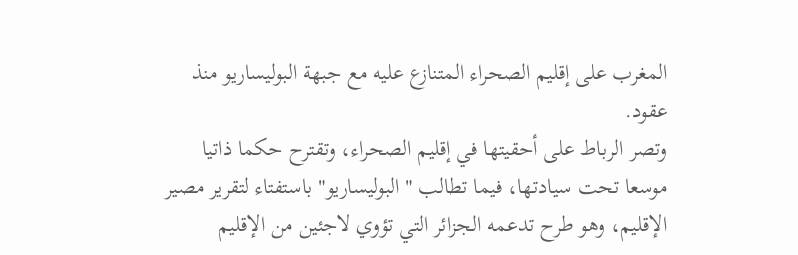المغرب على إقليم الصحراء المتنازع عليه مع جبهة البوليساريو منذ عقود.
وتصر الرباط على أحقيتها في إقليم الصحراء، وتقترح حكما ذاتيا موسعا تحت سيادتها، فيما تطالب "البوليساريو" باستفتاء لتقرير مصير الإقليم، وهو طرح تدعمه الجزائر التي تؤوي لاجئين من الإقليم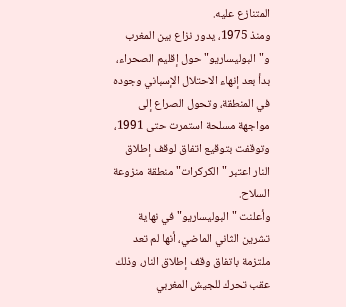المتنازع عليه.
ومنذ 1975، يدور نزاع بين المغرب و"البوليساريو" حول إقليم الصحراء، بدأ بعد إنهاء الاحتلال الإسباني وجوده في المنطقة، وتحول الصراع إلى مواجهة مسلحة استمرت حتى 1991، وتوقفت بتوقيع اتفاق لوقف إطلاق النار اعتبر "الكركرات" منطقة منزوعة السلاح.
وأعلنت "البوليساريو" في نهاية تشرين الثاني الماضي، أنها لم تعد ملتزمة باتفاق وقف إطلاق النار، وذلك عقب تحرك للجيش المغربي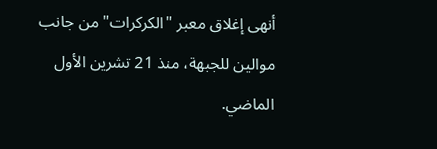أنهى إغلاق معبر "الكركرات" من جانب موالين للجبهة، منذ 21 تشرين الأول الماضي.